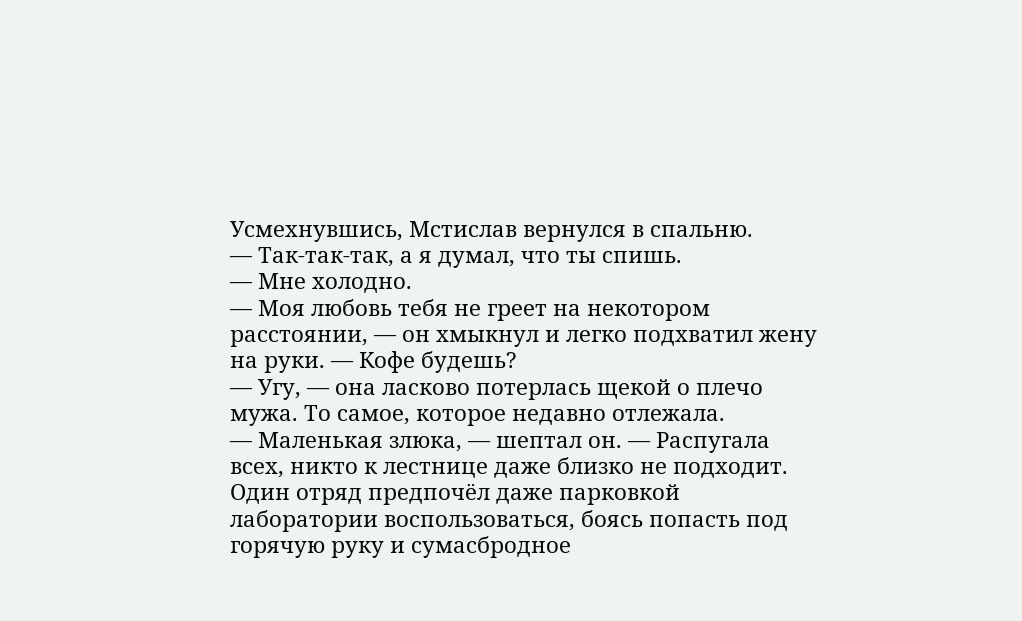Усмехнувшись, Мстислав вернулся в спальню.
— Так-так-так, а я думал, что ты спишь.
— Мне холодно.
— Моя любовь тебя не греет на некотором расстоянии, — он хмыкнул и легко подхватил жену на руки. — Кофе будешь?
— Угу, — она ласково потерлась щекой о плечо мужа. То самое, которое недавно отлежала.
— Маленькая злюка, — шептал он. — Распугала всех, никто к лестнице даже близко не подходит. Один отряд предпочёл даже парковкой лаборатории воспользоваться, боясь попасть под горячую руку и сумасбродное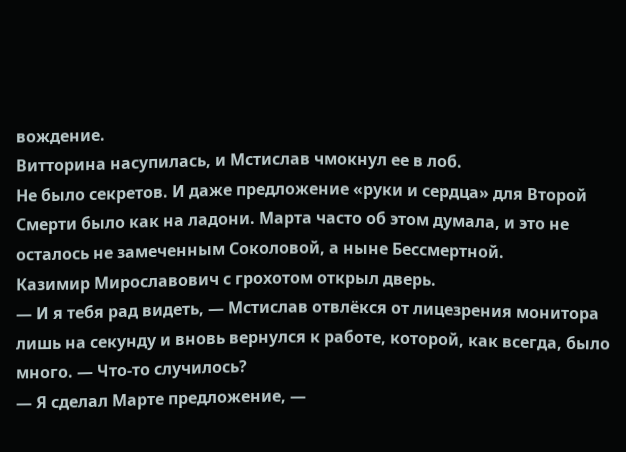вождение.
Витторина насупилась, и Мстислав чмокнул ее в лоб.
Не было секретов. И даже предложение «руки и сердца» для Второй Смерти было как на ладони. Марта часто об этом думала, и это не осталось не замеченным Соколовой, а ныне Бессмертной.
Казимир Мирославович с грохотом открыл дверь.
— И я тебя рад видеть, — Мстислав отвлёкся от лицезрения монитора лишь на секунду и вновь вернулся к работе, которой, как всегда, было много. — Что-то случилось?
— Я сделал Марте предложение, —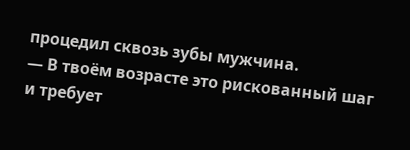процедил сквозь зубы мужчина.
— В твоём возрасте это рискованный шаг и требует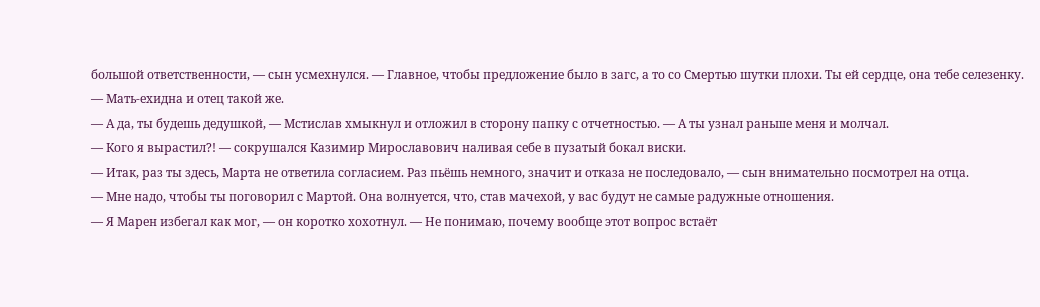большой ответственности, — сын усмехнулся. — Главное, чтобы предложение было в загс, а то со Смертью шутки плохи. Ты ей сердце, она тебе селезенку.
— Мать-ехидна и отец такой же.
— А да, ты будешь дедушкой, — Мстислав хмыкнул и отложил в сторону папку с отчетностью. — А ты узнал раньше меня и молчал.
— Кого я вырастил?! — сокрушался Казимир Мирославович наливая себе в пузатый бокал виски.
— Итак, раз ты здесь, Марта не ответила согласием. Раз пьёшь немного, значит и отказа не последовало, — сын внимательно посмотрел на отца.
— Мне надо, чтобы ты поговорил с Мартой. Она волнуется, что, став мачехой, у вас будут не самые радужные отношения.
— Я Марен избегал как мог, — он коротко хохотнул. — Не понимаю, почему вообще этот вопрос встаёт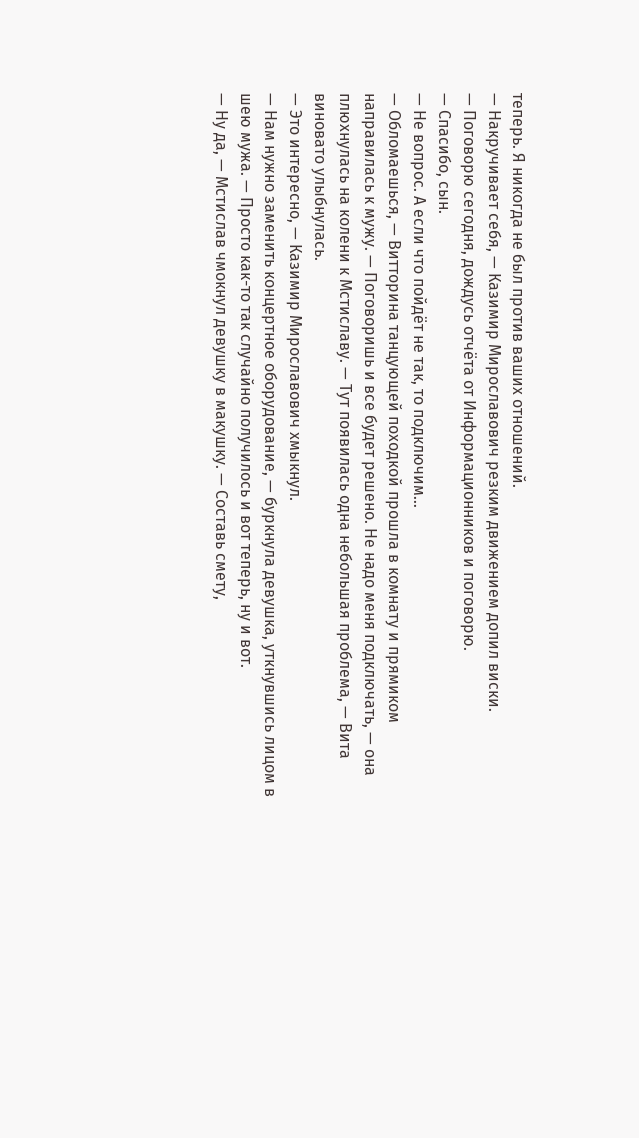теперь. Я никогда не был против ваших отношений.
— Накручивает себя, — Казимир Мирославович резким движением допил виски.
— Поговорю сегодня, дождусь отчёта от Информационников и поговорю.
— Спасибо, сын.
— Не вопрос. А если что пойдёт не так, то подключим…
— Обломаешься, — Витторина танцующей походкой прошла в комнату и прямиком направилась к мужу. — Поговоришь и все будет решено. Не надо меня подключать, — она плюхнулась на колени к Мстиславу. — Тут появилась одна небольшая проблема, — Вита виновато улыбнулась.
— Это интересно, — Казимир Мирославович хмыкнул.
— Нам нужно заменить концертное оборудование, — буркнула девушка, уткнувшись лицом в шею мужа. — Просто как-то так случайно получилось и вот теперь, ну и вот.
— Ну да, — Мстислав чмокнул девушку в макушку. — Составь смету,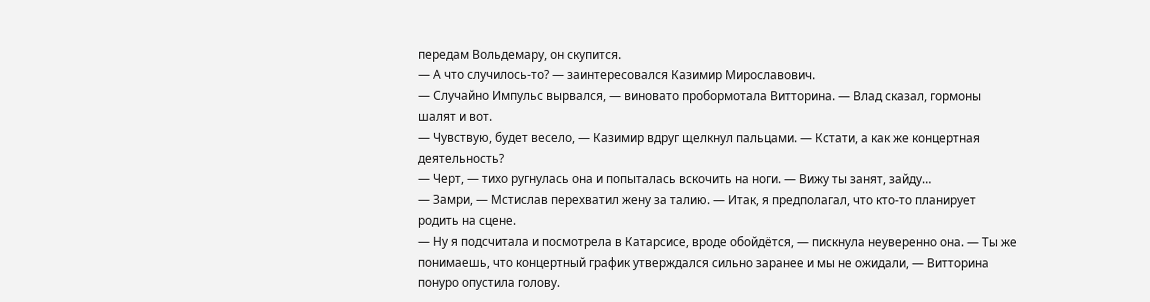передам Вольдемару, он скупится.
— А что случилось-то? — заинтересовался Казимир Мирославович.
— Случайно Импульс вырвался, — виновато пробормотала Витторина. — Влад сказал, гормоны шалят и вот.
— Чувствую, будет весело, — Казимир вдруг щелкнул пальцами. — Кстати, а как же концертная деятельность?
— Черт, — тихо ругнулась она и попыталась вскочить на ноги. — Вижу ты занят, зайду…
— Замри, — Мстислав перехватил жену за талию. — Итак, я предполагал, что кто-то планирует родить на сцене.
— Ну я подсчитала и посмотрела в Катарсисе, вроде обойдётся, — пискнула неуверенно она. — Ты же понимаешь, что концертный график утверждался сильно заранее и мы не ожидали, — Витторина понуро опустила голову.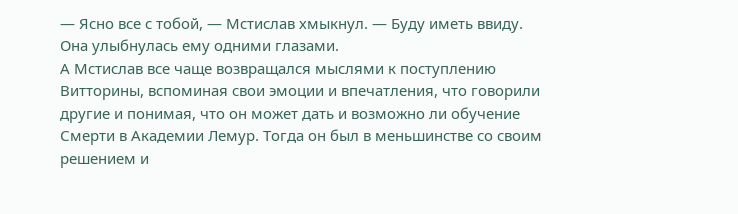— Ясно все с тобой, — Мстислав хмыкнул. — Буду иметь ввиду.
Она улыбнулась ему одними глазами.
А Мстислав все чаще возвращался мыслями к поступлению Витторины, вспоминая свои эмоции и впечатления, что говорили другие и понимая, что он может дать и возможно ли обучение Смерти в Академии Лемур. Тогда он был в меньшинстве со своим решением и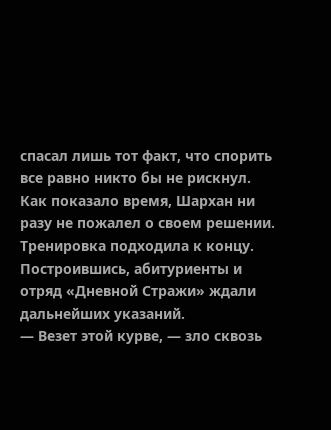спасал лишь тот факт, что спорить все равно никто бы не рискнул. Как показало время, Шархан ни разу не пожалел о своем решении.
Тренировка подходила к концу. Построившись, абитуриенты и отряд «Дневной Стражи» ждали дальнейших указаний.
— Везет этой курве, — зло сквозь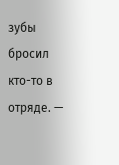зубы бросил кто-то в отряде. —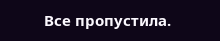Все пропустила.